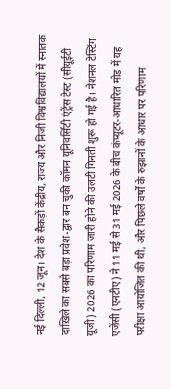नई दिल्ली, 12 जून। देश के सैकड़ों केंद्रीय, राज्य और निजी विश्वविद्यालयों में स्नातक दाख़िले का सबसे बड़ा प्रवेश-द्वार बन चुकी कॉमन यूनिवर्सिटी एंट्रेंस टेस्ट (सीयूईटी यूजी) 2026 का परिणाम जारी होने की उलटी गिनती शुरू हो गई है। नेशनल टेस्टिंग एजेंसी (एनटीए) ने 11 मई से 31 मई 2026 के बीच कंप्यूटर-आधारित मोड में यह परीक्षा आयोजित की थी, और पिछले वर्षों के रुझानों के आधार पर परिणाम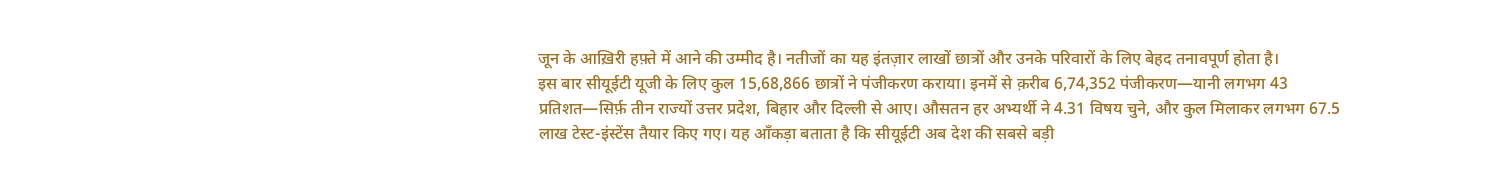जून के आख़िरी हफ़्ते में आने की उम्मीद है। नतीजों का यह इंतज़ार लाखों छात्रों और उनके परिवारों के लिए बेहद तनावपूर्ण होता है।
इस बार सीयूईटी यूजी के लिए कुल 15,68,866 छात्रों ने पंजीकरण कराया। इनमें से क़रीब 6,74,352 पंजीकरण—यानी लगभग 43 प्रतिशत—सिर्फ़ तीन राज्यों उत्तर प्रदेश, बिहार और दिल्ली से आए। औसतन हर अभ्यर्थी ने 4.31 विषय चुने, और कुल मिलाकर लगभग 67.5 लाख टेस्ट-इंस्टेंस तैयार किए गए। यह आँकड़ा बताता है कि सीयूईटी अब देश की सबसे बड़ी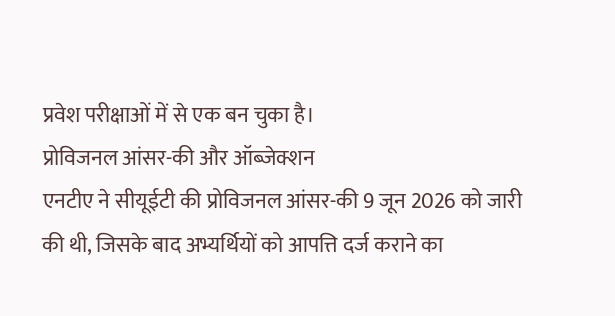प्रवेश परीक्षाओं में से एक बन चुका है।
प्रोविजनल आंसर-की और ऑब्जेक्शन
एनटीए ने सीयूईटी की प्रोविजनल आंसर-की 9 जून 2026 को जारी की थी, जिसके बाद अभ्यर्थियों को आपत्ति दर्ज कराने का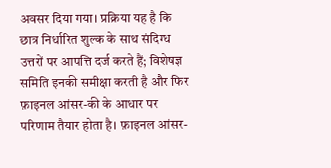अवसर दिया गया। प्रक्रिया यह है कि छात्र निर्धारित शुल्क के साथ संदिग्ध उत्तरों पर आपत्ति दर्ज करते हैं; विशेषज्ञ समिति इनकी समीक्षा करती है और फिर फ़ाइनल आंसर-की के आधार पर परिणाम तैयार होता है। फ़ाइनल आंसर-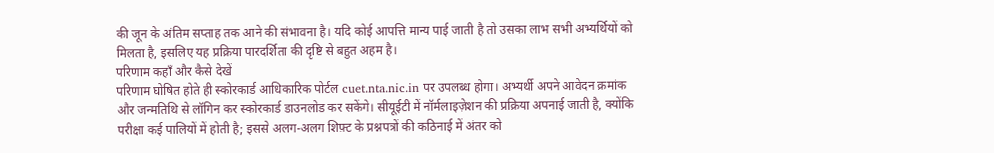की जून के अंतिम सप्ताह तक आने की संभावना है। यदि कोई आपत्ति मान्य पाई जाती है तो उसका लाभ सभी अभ्यर्थियों को मिलता है, इसलिए यह प्रक्रिया पारदर्शिता की दृष्टि से बहुत अहम है।
परिणाम कहाँ और कैसे देखें
परिणाम घोषित होते ही स्कोरकार्ड आधिकारिक पोर्टल cuet.nta.nic.in पर उपलब्ध होगा। अभ्यर्थी अपने आवेदन क्रमांक और जन्मतिथि से लॉगिन कर स्कोरकार्ड डाउनलोड कर सकेंगे। सीयूईटी में नॉर्मलाइज़ेशन की प्रक्रिया अपनाई जाती है, क्योंकि परीक्षा कई पालियों में होती है; इससे अलग-अलग शिफ़्ट के प्रश्नपत्रों की कठिनाई में अंतर को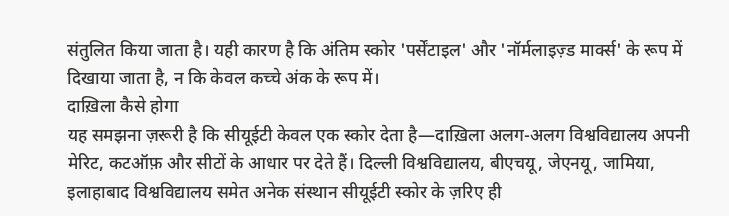संतुलित किया जाता है। यही कारण है कि अंतिम स्कोर 'पर्सेंटाइल' और 'नॉर्मलाइज़्ड मार्क्स' के रूप में दिखाया जाता है, न कि केवल कच्चे अंक के रूप में।
दाख़िला कैसे होगा
यह समझना ज़रूरी है कि सीयूईटी केवल एक स्कोर देता है—दाख़िला अलग-अलग विश्वविद्यालय अपनी मेरिट, कटऑफ़ और सीटों के आधार पर देते हैं। दिल्ली विश्वविद्यालय, बीएचयू, जेएनयू, जामिया, इलाहाबाद विश्वविद्यालय समेत अनेक संस्थान सीयूईटी स्कोर के ज़रिए ही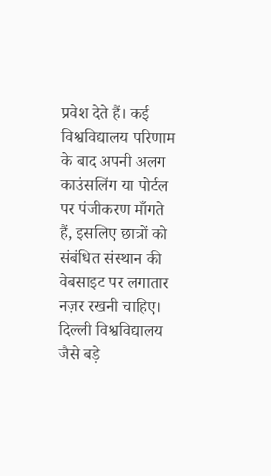प्रवेश देते हैं। कई विश्वविद्यालय परिणाम के बाद अपनी अलग काउंसलिंग या पोर्टल पर पंजीकरण माँगते हैं, इसलिए छात्रों को संबंधित संस्थान की वेबसाइट पर लगातार नज़र रखनी चाहिए। दिल्ली विश्वविद्यालय जैसे बड़े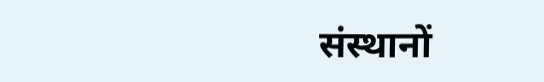संस्थानों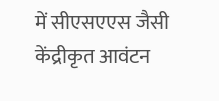में सीएसएएस जैसी केंद्रीकृत आवंटन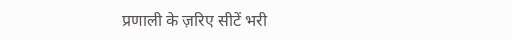प्रणाली के ज़रिए सीटें भरी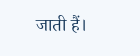जाती हैं।